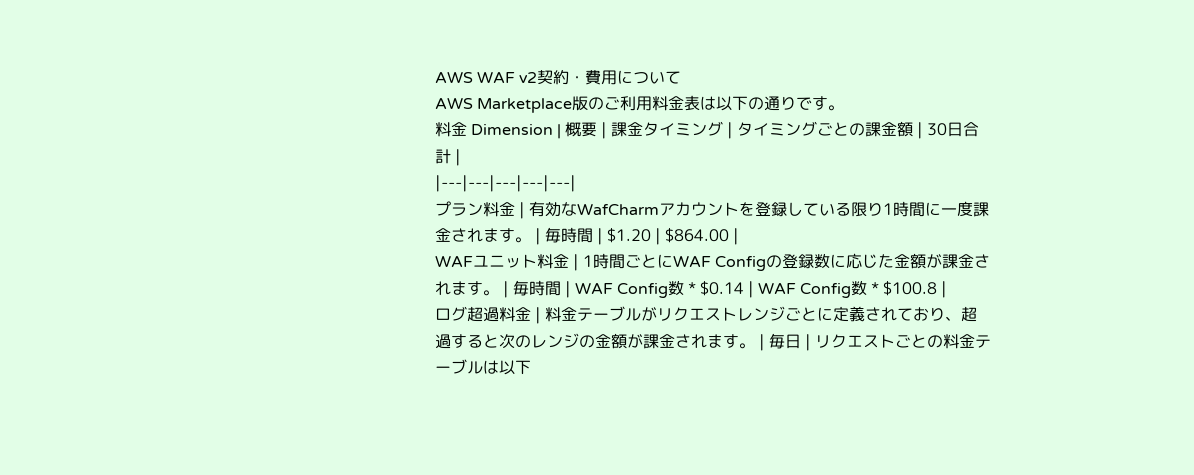AWS WAF v2契約・費用について
AWS Marketplace版のご利用料金表は以下の通りです。
料金 Dimension | 概要 | 課金タイミング | タイミングごとの課金額 | 30日合計 |
|---|---|---|---|---|
プラン料金 | 有効なWafCharmアカウントを登録している限り1時間に一度課金されます。 | 毎時間 | $1.20 | $864.00 |
WAFユニット料金 | 1時間ごとにWAF Configの登録数に応じた金額が課金されます。 | 毎時間 | WAF Config数 * $0.14 | WAF Config数 * $100.8 |
ログ超過料金 | 料金テーブルがリクエストレンジごとに定義されており、超過すると次のレンジの金額が課金されます。 | 毎日 | リクエストごとの料金テーブルは以下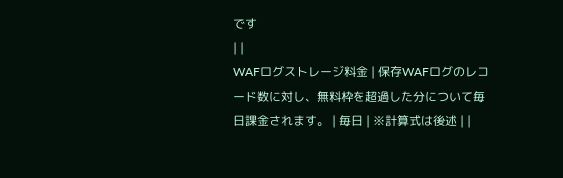です
| |
WAFログストレージ料金 | 保存WAFログのレコード数に対し、無料枠を超過した分について毎日課金されます。 | 毎日 | ※計算式は後述 | |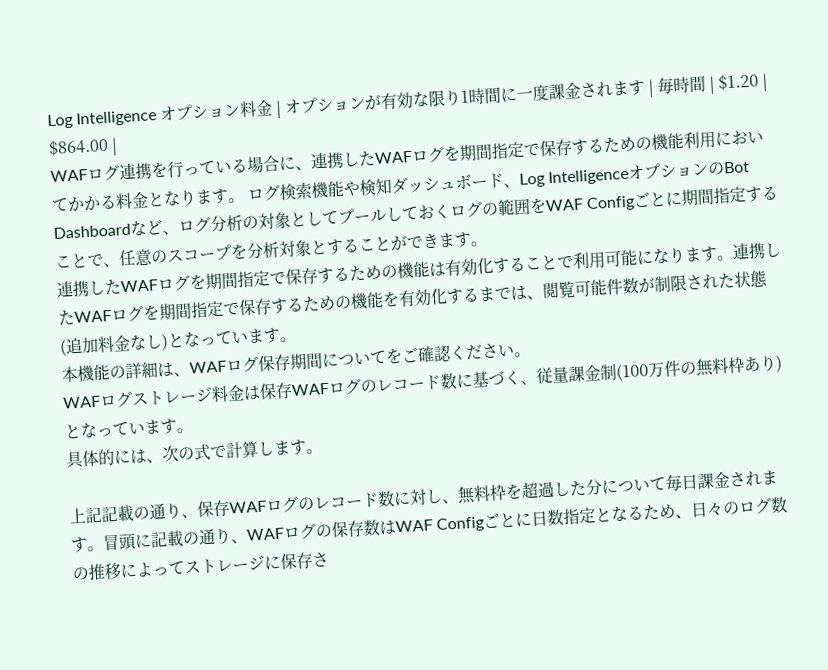Log Intelligence オプション料金 | オプションが有効な限り1時間に一度課金されます | 毎時間 | $1.20 | $864.00 |
WAFログ連携を行っている場合に、連携したWAFログを期間指定で保存するための機能利用においてかかる料金となります。 ログ検索機能や検知ダッシュボード、Log IntelligenceオプションのBot Dashboardなど、ログ分析の対象としてプールしておくログの範囲をWAF Configごとに期間指定することで、任意のスコープを分析対象とすることができます。
連携したWAFログを期間指定で保存するための機能は有効化することで利用可能になります。連携したWAFログを期間指定で保存するための機能を有効化するまでは、閲覧可能件数が制限された状態(追加料金なし)となっています。
本機能の詳細は、WAFログ保存期間についてをご確認ください。
WAFログストレージ料金は保存WAFログのレコード数に基づく、従量課金制(100万件の無料枠あり)となっています。
具体的には、次の式で計算します。

上記記載の通り、保存WAFログのレコード数に対し、無料枠を超過した分について毎日課金されます。冒頭に記載の通り、WAFログの保存数はWAF Configごとに日数指定となるため、日々のログ数の推移によってストレージに保存さ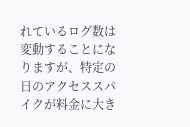れているログ数は変動することになりますが、特定の日のアクセススパイクが料金に大き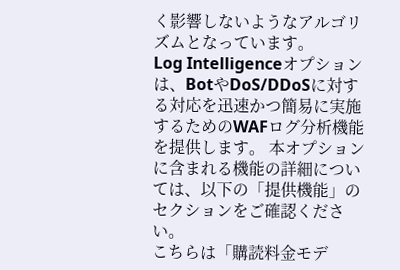く影響しないようなアルゴリズムとなっています。
Log Intelligenceオプションは、BotやDoS/DDoSに対する対応を迅速かつ簡易に実施するためのWAFログ分析機能を提供します。 本オプションに含まれる機能の詳細については、以下の「提供機能」のセクションをご確認ください。
こちらは「購読料金モデ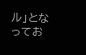ル」となってお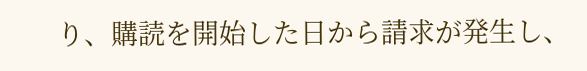り、購読を開始した日から請求が発生し、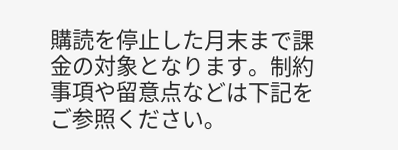購読を停止した月末まで課金の対象となります。制約事項や留意点などは下記をご参照ください。